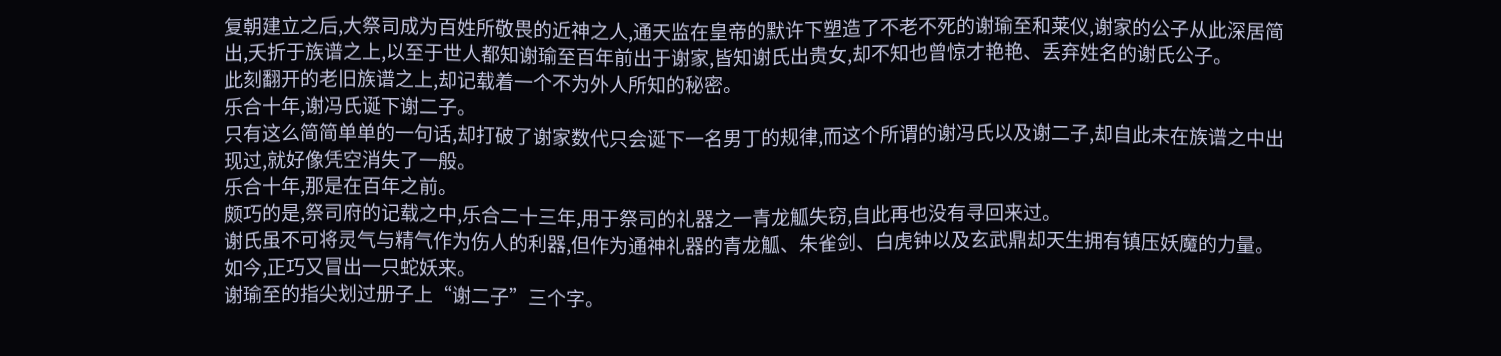复朝建立之后,大祭司成为百姓所敬畏的近神之人,通天监在皇帝的默许下塑造了不老不死的谢瑜至和莱仪,谢家的公子从此深居简出,夭折于族谱之上,以至于世人都知谢瑜至百年前出于谢家,皆知谢氏出贵女,却不知也曾惊才艳艳、丢弃姓名的谢氏公子。
此刻翻开的老旧族谱之上,却记载着一个不为外人所知的秘密。
乐合十年,谢冯氏诞下谢二子。
只有这么简简单单的一句话,却打破了谢家数代只会诞下一名男丁的规律,而这个所谓的谢冯氏以及谢二子,却自此未在族谱之中出现过,就好像凭空消失了一般。
乐合十年,那是在百年之前。
颇巧的是,祭司府的记载之中,乐合二十三年,用于祭司的礼器之一青龙觚失窃,自此再也没有寻回来过。
谢氏虽不可将灵气与精气作为伤人的利器,但作为通神礼器的青龙觚、朱雀剑、白虎钟以及玄武鼎却天生拥有镇压妖魔的力量。
如今,正巧又冒出一只蛇妖来。
谢瑜至的指尖划过册子上“谢二子”三个字。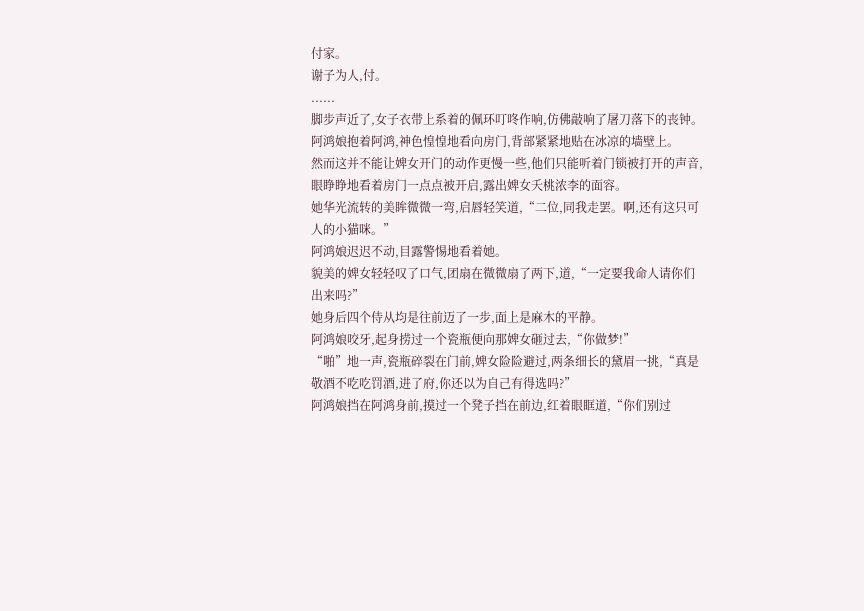付家。
谢子为人,付。
......
脚步声近了,女子衣带上系着的佩环叮咚作响,仿佛敲响了屠刀落下的丧钟。
阿鸿娘抱着阿鸿,神色惶惶地看向房门,背部紧紧地贴在冰凉的墙壁上。
然而这并不能让婢女开门的动作更慢一些,他们只能听着门锁被打开的声音,眼睁睁地看着房门一点点被开启,露出婢女夭桃浓李的面容。
她华光流转的美眸微微一弯,启唇轻笑道,“二位,同我走罢。啊,还有这只可人的小猫咪。”
阿鸿娘迟迟不动,目露警惕地看着她。
貌美的婢女轻轻叹了口气,团扇在微微扇了两下,道,“一定要我命人请你们出来吗?”
她身后四个侍从均是往前迈了一步,面上是麻木的平静。
阿鸿娘咬牙,起身捞过一个瓷瓶便向那婢女砸过去,“你做梦!”
“啪”地一声,瓷瓶碎裂在门前,婢女险险避过,两条细长的黛眉一挑,“真是敬酒不吃吃罚酒,进了府,你还以为自己有得选吗?”
阿鸿娘挡在阿鸿身前,摸过一个凳子挡在前边,红着眼眶道,“你们别过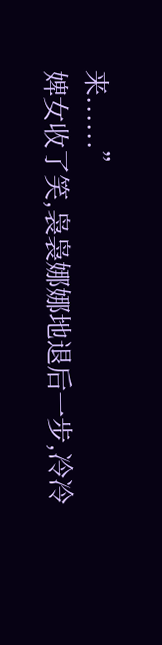来......”
婢女收了笑,袅袅娜娜地退后一步,冷冷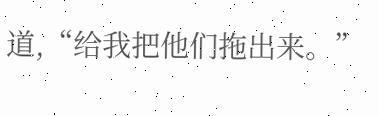道,“给我把他们拖出来。”